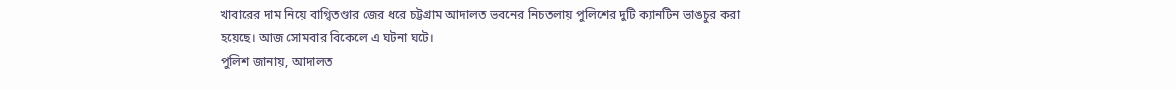খাবারের দাম নিয়ে বাগ্বিতণ্ডার জের ধরে চট্টগ্রাম আদালত ভবনের নিচতলায় পুলিশের দুটি ক্যানটিন ভাঙচুর করা হয়েছে। আজ সোমবার বিকেলে এ ঘটনা ঘটে।
পুলিশ জানায়, আদালত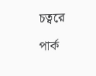চত্বরে পার্ক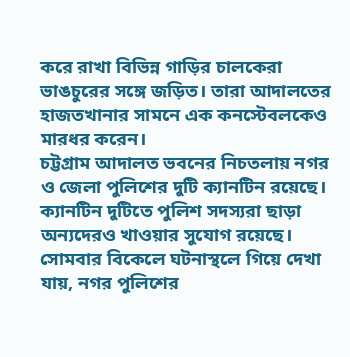করে রাখা বিভিন্ন গাড়ির চালকেরা ভাঙচুরের সঙ্গে জড়িত। তারা আদালতের হাজতখানার সামনে এক কনস্টেবলকেও মারধর করেন।
চট্টগ্রাম আদালত ভবনের নিচতলায় নগর ও জেলা পুলিশের দুটি ক্যানটিন রয়েছে। ক্যানটিন দুটিতে পুলিশ সদস্যরা ছাড়া অন্যদেরও খাওয়ার সুযোগ রয়েছে।
সোমবার বিকেলে ঘটনাস্থলে গিয়ে দেখা যায়, নগর পুলিশের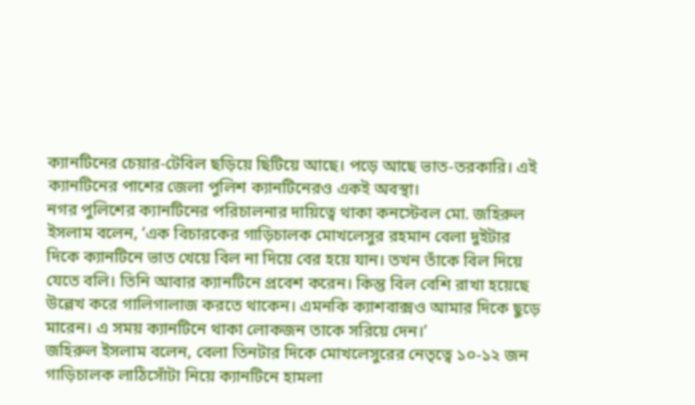ক্যানটিনের চেয়ার-টেবিল ছড়িয়ে ছিটিয়ে আছে। পড়ে আছে ভাত-তরকারি। এই ক্যানটিনের পাশের জেলা পুলিশ ক্যানটিনেরও একই অবস্থা।
নগর পুলিশের ক্যানটিনের পরিচালনার দায়িত্বে থাকা কনস্টেবল মো. জহিরুল ইসলাম বলেন, ‘এক বিচারকের গাড়িচালক মোখলেসুর রহমান বেলা দুইটার দিকে ক্যানটিনে ভাত খেয়ে বিল না দিয়ে বের হয়ে যান। তখন তাঁকে বিল দিয়ে যেতে বলি। তিনি আবার ক্যানটিনে প্রবেশ করেন। কিন্তু বিল বেশি রাখা হয়েছে উল্লেখ করে গালিগালাজ করতে থাকেন। এমনকি ক্যাশবাক্সও আমার দিকে ছুড়ে মারেন। এ সময় ক্যানটিনে থাকা লোকজন তাকে সরিয়ে দেন।’
জহিরুল ইসলাম বলেন, বেলা তিনটার দিকে মোখলেসুরের নেতৃত্বে ১০-১২ জন গাড়িচালক লাঠিসোঁটা নিয়ে ক্যানটিনে হামলা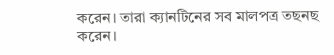করেন। তারা ক্যানটিনের সব মালপত্র তছনছ করেন।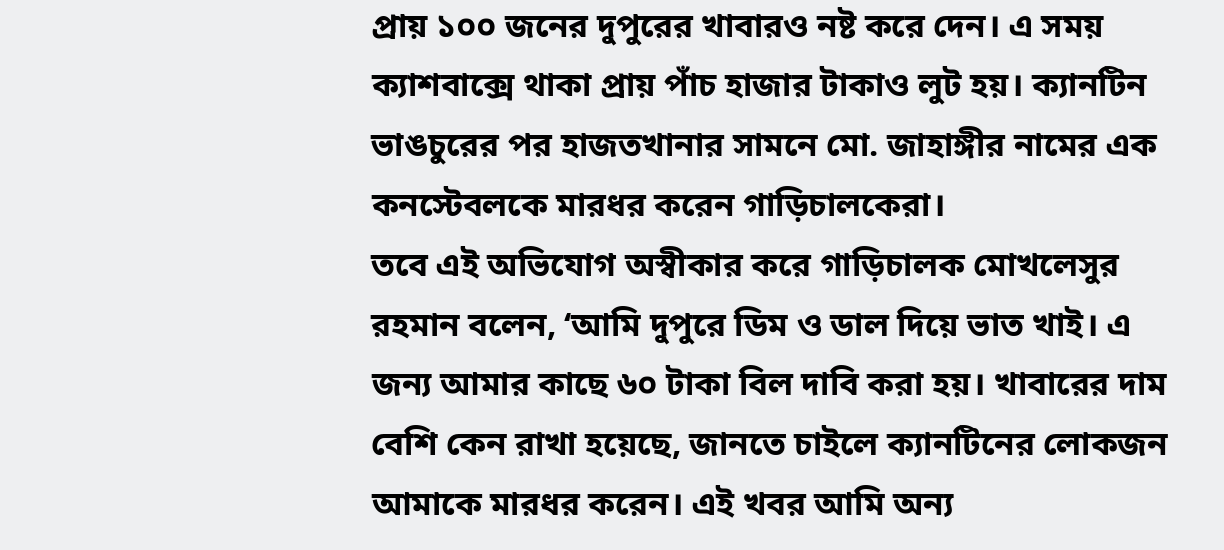প্রায় ১০০ জনের দুপুরের খাবারও নষ্ট করে দেন। এ সময় ক্যাশবাক্সে থাকা প্রায় পাঁচ হাজার টাকাও লুট হয়। ক্যানটিন ভাঙচুরের পর হাজতখানার সামনে মো. জাহাঙ্গীর নামের এক কনস্টেবলকে মারধর করেন গাড়িচালকেরা।
তবে এই অভিযোগ অস্বীকার করে গাড়িচালক মোখলেসুর রহমান বলেন, ‘আমি দুপুরে ডিম ও ডাল দিয়ে ভাত খাই। এ জন্য আমার কাছে ৬০ টাকা বিল দাবি করা হয়। খাবারের দাম বেশি কেন রাখা হয়েছে, জানতে চাইলে ক্যানটিনের লোকজন আমাকে মারধর করেন। এই খবর আমি অন্য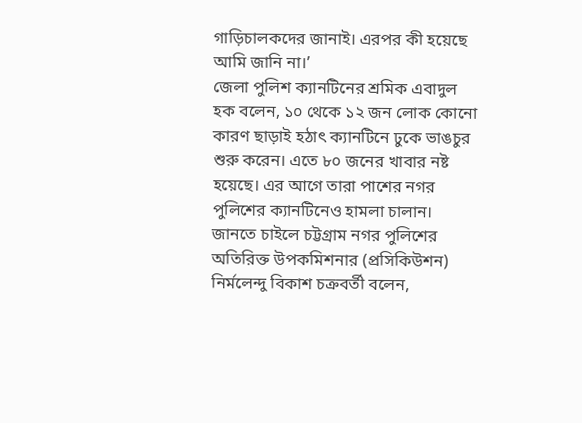গাড়িচালকদের জানাই। এরপর কী হয়েছে আমি জানি না।’
জেলা পুলিশ ক্যানটিনের শ্রমিক এবাদুল হক বলেন, ১০ থেকে ১২ জন লোক কোনো কারণ ছাড়াই হঠাৎ ক্যানটিনে ঢুকে ভাঙচুর শুরু করেন। এতে ৮০ জনের খাবার নষ্ট হয়েছে। এর আগে তারা পাশের নগর পুলিশের ক্যানটিনেও হামলা চালান।
জানতে চাইলে চট্টগ্রাম নগর পুলিশের অতিরিক্ত উপকমিশনার (প্রসিকিউশন) নির্মলেন্দু বিকাশ চক্রবর্তী বলেন,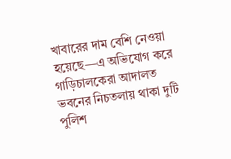খাবারের দাম বেশি নেওয়া হয়েছে—এ অভিযোগ করে গাড়িচালকেরা আদালত ভবনের নিচতলায় থাকা দুটি পুলিশ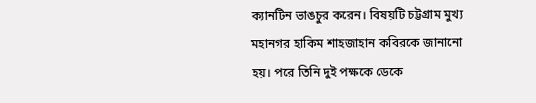ক্যানটিন ভাঙচুর করেন। বিষয়টি চট্টগ্রাম মুখ্য মহানগর হাকিম শাহজাহান কবিরকে জানানো হয়। পরে তিনি দুই পক্ষকে ডেকে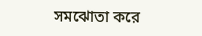সমঝোতা করে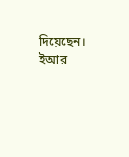দিয়েছেন।
ইআর